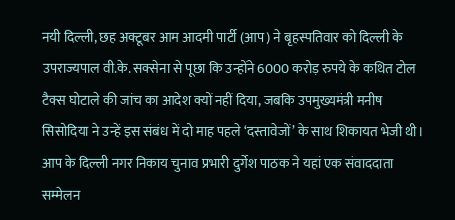नयी दिल्ली, छह अक्टूबर आम आदमी पार्टी (आप) ने बृहस्पतिवार को दिल्ली के उपराज्यपाल वी.के. सक्सेना से पूछा कि उन्होंने 6000 करोड़ रुपये के कथित टोल टैक्स घोटाले की जांच का आदेश क्यों नहीं दिया, जबकि उपमुख्यमंत्री मनीष सिसोदिया ने उन्हें इस संबंध में दो माह पहले ‘दस्तावेजों’ के साथ शिकायत भेजी थी।
आप के दिल्ली नगर निकाय चुनाव प्रभारी दुर्गेश पाठक ने यहां एक संवाददाता सम्मेलन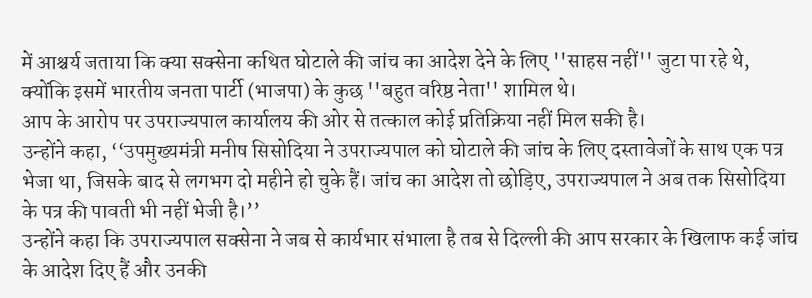में आश्चर्य जताया कि क्या सक्सेना कथित घोटाले की जांच का आदेश देने के लिए ''साहस नहीं'' जुटा पा रहे थे, क्योंकि इसमें भारतीय जनता पार्टी (भाजपा) के कुछ ''बहुत वरिष्ठ नेता'' शामिल थे।
आप के आरोप पर उपराज्यपाल कार्यालय की ओर से तत्काल कोई प्रतिक्रिया नहीं मिल सकी है।
उन्होंने कहा, ‘‘उपमुख्यमंत्री मनीष सिसोदिया ने उपराज्यपाल को घोटाले की जांच के लिए दस्तावेजों के साथ एक पत्र भेजा था, जिसके बाद से लगभग दो महीने हो चुके हैं। जांच का आदेश तो छोड़िए, उपराज्यपाल ने अब तक सिसोदिया के पत्र की पावती भी नहीं भेजी है।’’
उन्होंने कहा कि उपराज्यपाल सक्सेना ने जब से कार्यभार संभाला है तब से दिल्ली की आप सरकार के खिलाफ कई जांच के आदेश दिए हैं और उनकी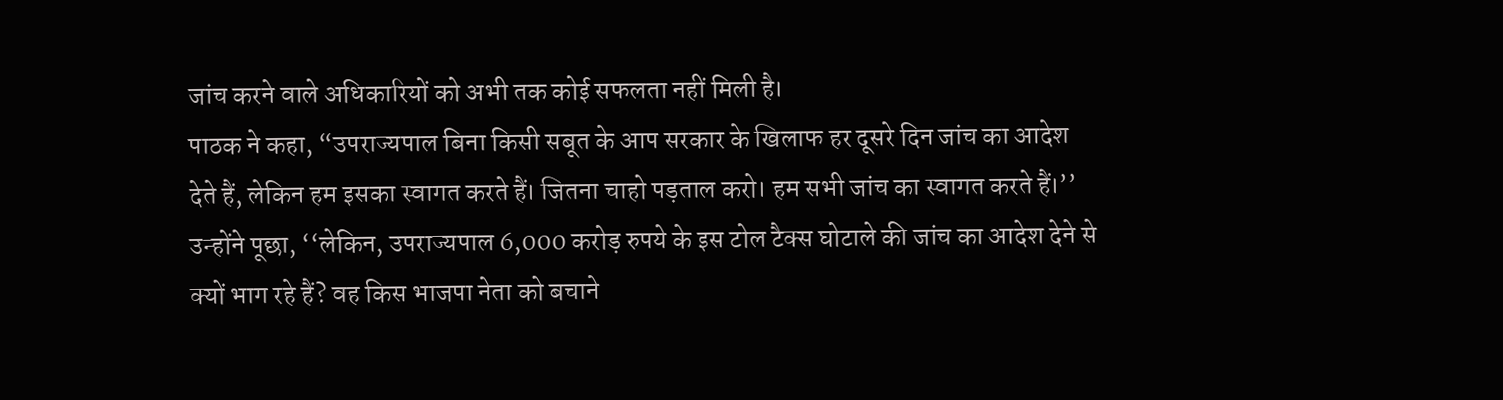जांच करने वाले अधिकारियों को अभी तक कोई सफलता नहीं मिली है।
पाठक ने कहा, “उपराज्यपाल बिना किसी सबूत के आप सरकार के खिलाफ हर दूसरे दिन जांच का आदेश देते हैं, लेकिन हम इसका स्वागत करते हैं। जितना चाहो पड़ताल करो। हम सभी जांच का स्वागत करते हैं।’’
उन्होंने पूछा, ‘‘लेकिन, उपराज्यपाल 6,000 करोड़ रुपये के इस टोल टैक्स घोटाले की जांच का आदेश देने से क्यों भाग रहे हैं? वह किस भाजपा नेता को बचाने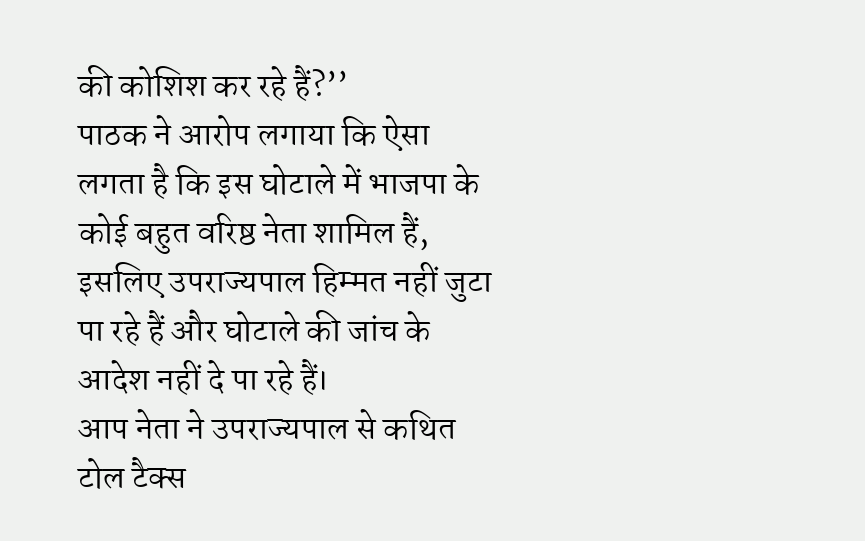की कोशिश कर रहे हैं?’’
पाठक ने आरोप लगाया कि ऐसा लगता है कि इस घोटाले में भाजपा के कोई बहुत वरिष्ठ नेता शामिल हैं, इसलिए उपराज्यपाल हिम्मत नहीं जुटा पा रहे हैं और घोटाले की जांच के आदेश नहीं दे पा रहे हैं।
आप नेता ने उपराज्यपाल से कथित टोल टैक्स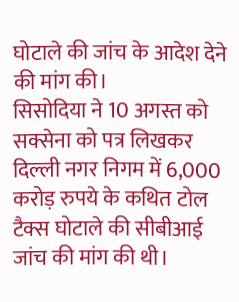घोटाले की जांच के आदेश देने की मांग की।
सिसोदिया ने 10 अगस्त को सक्सेना को पत्र लिखकर दिल्ली नगर निगम में 6,000 करोड़ रुपये के कथित टोल टैक्स घोटाले की सीबीआई जांच की मांग की थी।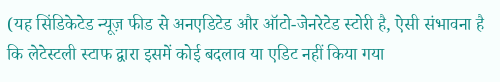(यह सिंडिकेटेड न्यूज़ फीड से अनएडिटेड और ऑटो-जेनरेटेड स्टोरी है, ऐसी संभावना है कि लेटेस्टली स्टाफ द्वारा इसमें कोई बदलाव या एडिट नहीं किया गया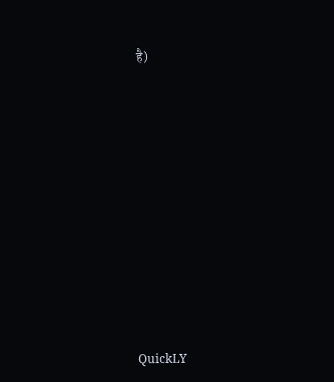है)













QuickLY